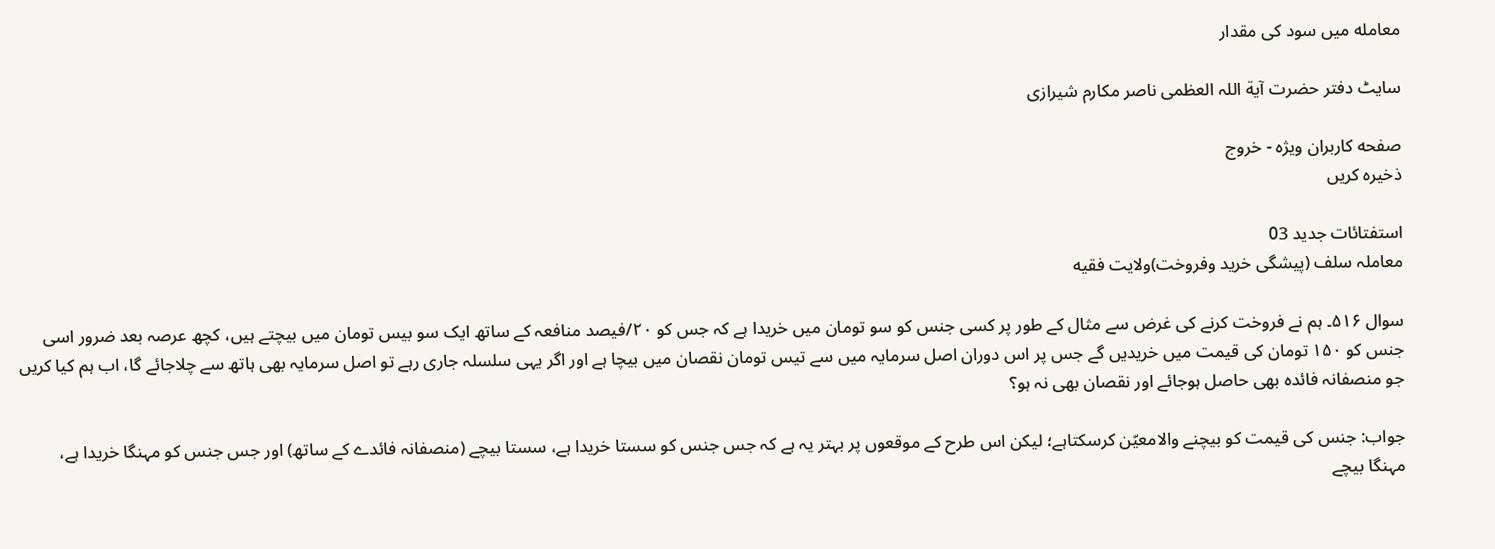معامله میں سود کی مقدار

سایٹ دفتر حضرت آیة اللہ العظمی ناصر مکارم شیرازی

صفحه کاربران ویژه - خروج
ذخیره کریں

استفتائات جدید 03
معاملہ سلف (پیشگی خرید وفروخت)ولایت فقیه

سوال ۵۱۶۔ ہم نے فروخت کرنے کی غرض سے مثال کے طور پر کسی جنس کو سو تومان میں خریدا ہے کہ جس کو ۲۰/فیصد منافعہ کے ساتھ ایک سو بیس تومان میں بیچتے ہیں، کچھ عرصہ بعد ضرور اسی جنس کو ۱۵۰ تومان کی قیمت میں خریدیں گے جس پر اس دوران اصل سرمایہ میں سے تیس تومان نقصان میں بیچا ہے اور اگر یہی سلسلہ جاری رہے تو اصل سرمایہ بھی ہاتھ سے چلاجائے گا، اب ہم کیا کریں جو منصفانہ فائدہ بھی حاصل ہوجائے اور نقصان بھی نہ ہو؟

جواب: جنس کی قیمت کو بیچنے والامعیّن کرسکتاہے؛ لیکن اس طرح کے موقعوں پر بہتر یہ ہے کہ جس جنس کو سستا خریدا ہے، سستا بیچے (منصفانہ فائدے کے ساتھ) اور جس جنس کو مہنگا خریدا ہے، مہنگا بیچے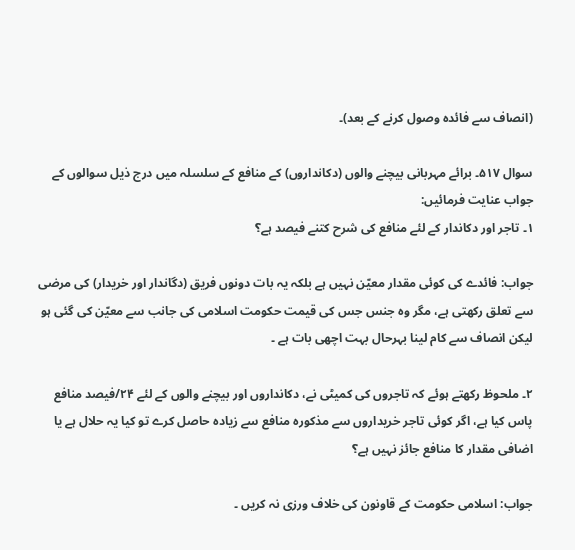(انصاف سے فائدہ وصول کرنے کے بعد)۔

سوال ۵۱۷۔ برائے مہربانی بیچنے والوں (دکانداروں) کے منافع کے سلسلہ میں درج ذیل سوالوں کے جواب عنایت فرمائیں:
۱۔ تاجر اور دکاندار کے لئے منافع کی شرح کتنے فیصد ہے؟

جواب: فائدے کی کوئی مقدار معیّن نہیں ہے بلکہ یہ بات دونوں فریق (دگاندار اور خریدار) کی مرضی سے تعلق رکھتی ہے، مگر وہ جنس جس کی قیمت حکومت اسلامی کی جانب سے معیّن کی گئی ہو لیکن انصاف سے کام لینا بہرحال بہت اچھی بات ہے ۔

۲۔ ملحوظ رکھتے ہوئے کہ تاجروں کی کمیٹی نے، دکانداروں اور بیچنے والوں کے لئے ۲۴/فیصد منافع پاس کیا ہے، اگر کوئی تاجر خریداروں سے مذکورہ منافع سے زیادہ حاصل کرے تو کیا یہ حلال ہے یا اضافی مقدار کا منافع جائز نہیں ہے؟

جواب: اسلامی حکومت کے قاونون کی خلاف ورزی نہ کریں ۔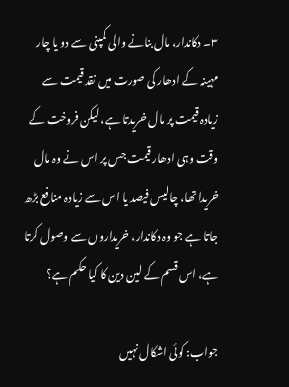۳۔ دکاندار، مال بنانے والی کمپنی سے دو یا چار مہینہ کے ادھار کی صورت میں نقد قیمت سے زیادہ قیمت پر مال خریدتا ہے، لیکن فروخت کے وقت وہی ادھار قیمت جس پر اس نے وہ مال خریدا تھا، چالیس فیصد یا اس سے زیادہ منافع بڑھ جاتا ہے جو وہ دکاندار، خریداروں سے وصول کرتا ہے، اس قسم کے لین دین کا کیا حکم ہے؟

جواب: کوئی اشکال نہیں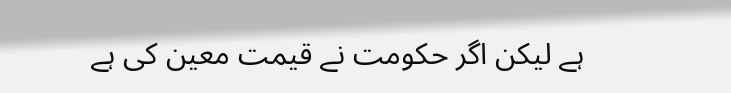ہے لیکن اگر حکومت نے قیمت معین کی ہے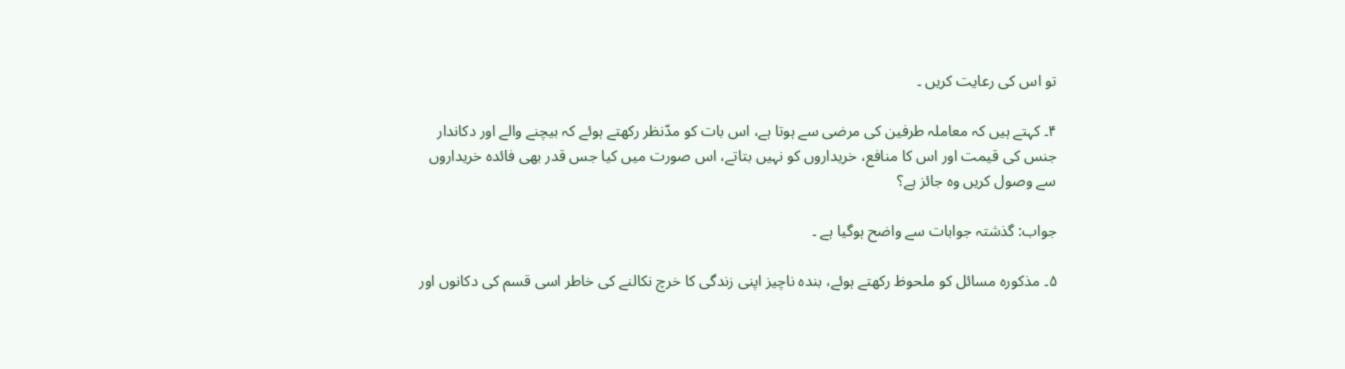تو اس کی رعایت کریں ۔

۴۔ کہتے ہیں کہ معاملہ طرفین کی مرضی سے ہوتا ہے، اس بات کو مدّنظر رکھتے ہوئے کہ بیچنے والے اور دکاندار جنس کی قیمت اور اس کا منافع، خریداروں کو نہیں بتاتے، اس صورت میں کیا جس قدر بھی فائدہ خریداروں سے وصول کریں وہ جائز ہے؟

جواب: گذشتہ جوابات سے واضح ہوگیا ہے ۔

۵۔ مذکورہ مسائل کو ملحوظ رکھتے ہوئے، بندہ ناچیز اپنی زندگی کا خرچ نکالنے کی خاطر اسی قسم کی دکانوں اور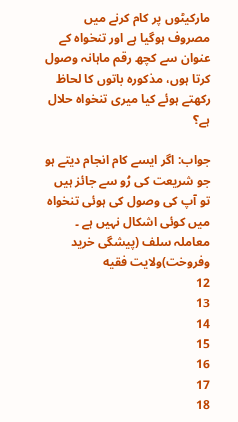مارکیٹوں پر کام کرنے میں مصروف ہوگیا ہے اور تنخواہ کے عنوان سے کچھ رقم ماہانہ وصول کرتا ہوں، مذکورہ باتوں کا لحاظ رکھتے ہوئے کیا میری تنخواہ حلال ہے؟

جواب: اگر ایسے کام انجام دیتے ہو جو شریعت کی رُو سے جائز ہیں تو آپ کی وصول کی ہوئی تنخواہ میں کوئی اشکال نہیں ہے ۔
معاملہ سلف (پیشگی خرید وفروخت)ولایت فقیه
12
13
14
15
16
17
18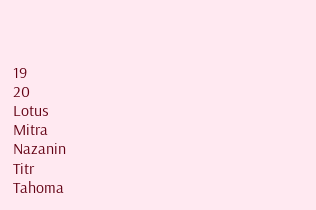19
20
Lotus
Mitra
Nazanin
Titr
Tahoma